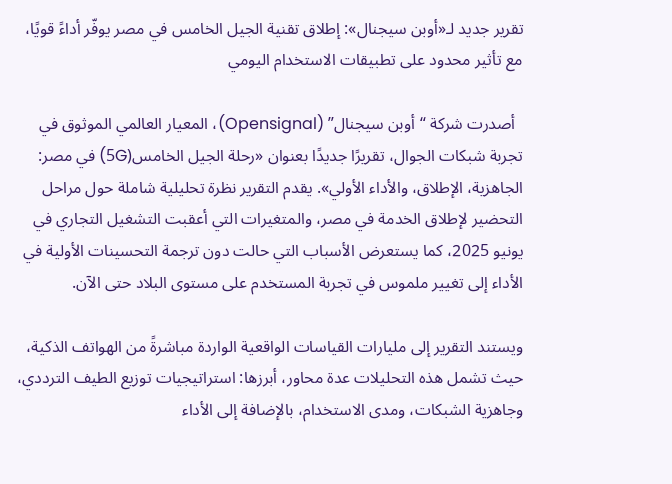تقرير جديد لـ«أوبن سيجنال»: إطلاق تقنية الجيل الخامس في مصر يوفّر أداءً قويًا، مع تأثير محدود على تطبيقات الاستخدام اليومي

  أصدرت شركة “أوبن سيجنال” (Opensignal)، المعيار العالمي الموثوق في تجربة شبكات الجوال، تقريرًا جديدًا بعنوان «رحلة الجيل الخامس(5G) في مصر: الجاهزية، الإطلاق، والأداء الأولي». يقدم التقرير نظرة تحليلية شاملة حول مراحل التحضير لإطلاق الخدمة في مصر، والمتغيرات التي أعقبت التشغيل التجاري في يونيو 2025، كما يستعرض الأسباب التي حالت دون ترجمة التحسينات الأولية في الأداء إلى تغيير ملموس في تجربة المستخدم على مستوى البلاد حتى الآن.

ويستند التقرير إلى مليارات القياسات الواقعية الواردة مباشرةً من الهواتف الذكية، حيث تشمل هذه التحليلات عدة محاور، أبرزها: استراتيجيات توزيع الطيف الترددي، وجاهزية الشبكات، ومدى الاستخدام، بالإضافة إلى الأداء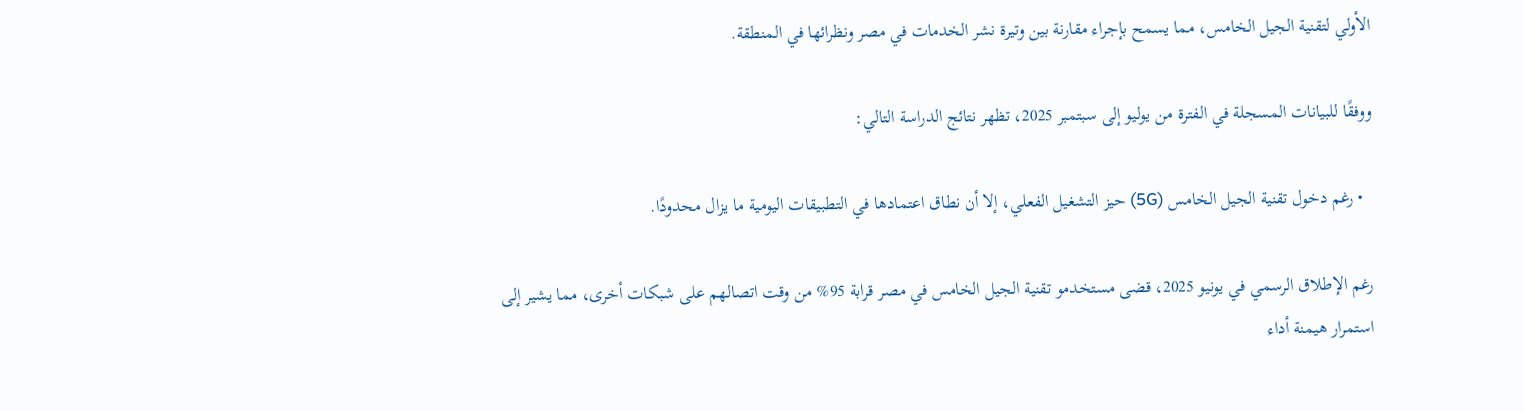الأولي لتقنية الجيل الخامس، مما يسمح بإجراء مقارنة بين وتيرة نشر الخدمات في مصر ونظرائها في المنطقة.

ووفقًا للبيانات المسجلة في الفترة من يوليو إلى سبتمبر 2025، تظهر نتائج الدراسة التالي:

  • رغم دخول تقنية الجيل الخامس (5G) حيز التشغيل الفعلي، إلا أن نطاق اعتمادها في التطبيقات اليومية ما يزال محدودًا.

رغم الإطلاق الرسمي في يونيو 2025، قضى مستخدمو تقنية الجيل الخامس في مصر قرابة 95% من وقت اتصالهم على شبكات أخرى، مما يشير إلى استمرار هيمنة أداء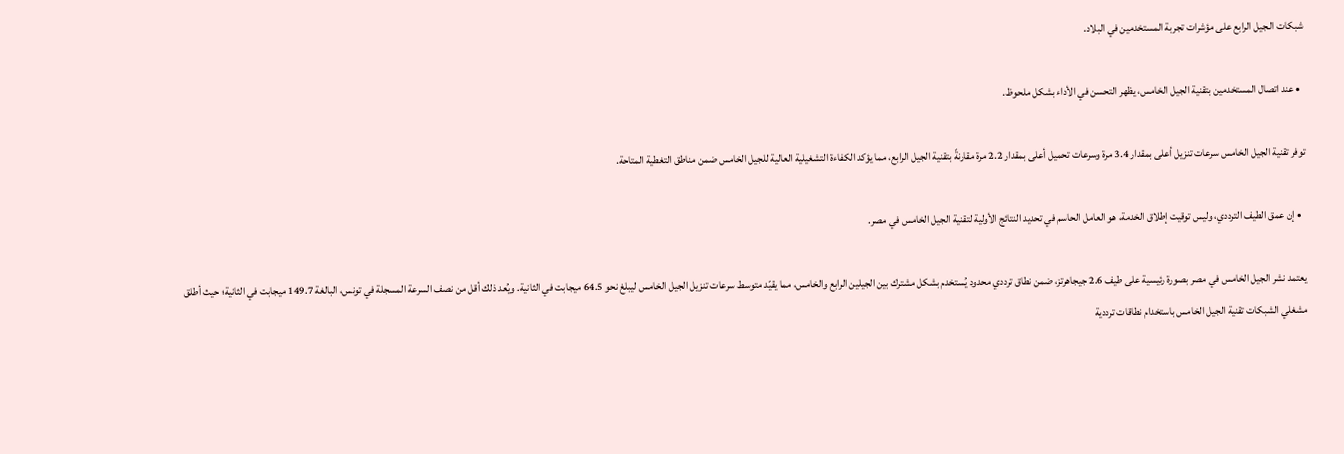شبكات الـجيل الرابع على مؤشرات تجربة المستخدمين في البلاد.

  • عند اتصال المستخدمين بتقنية الجيل الخامس، يظهر التحسن في الأداء بشكل ملحوظ.

توفر تقنية الجيل الخامس سرعات تنزيل أعلى بمقدار 3.4 مرة وسرعات تحميل أعلى بمقدار 2.2 مرة مقارنةً بتقنية الجيل الرابع، مما يؤكد الكفاءة التشغيلية العالية للجيل الخامس ضمن مناطق التغطية المتاحة.

  • إن عمق الطيف الترددي، وليس توقيت إطلاق الخدمة، هو العامل الحاسم في تحديد النتائج الأولية لتقنية الجيل الخامس في مصر.

يعتمد نشر الجيل الخامس في مصر بصورة رئيسية على طيف 2.6 جيجاهرتز، ضمن نطاق ترددي محدود يُستخدم بشكل مشترك بين الجيلين الرابع والخامس، مما يقيّد متوسط سرعات تنزيل الجيل الخامس ليبلغ نحو 64.5 ميجابت في الثانية. ويُعد ذلك أقل من نصف السرعة المسجلة في تونس، البالغة 149.7 ميجابت في الثانية؛ حيث أطلق مشغلي الشبكات تقنية الجيل الخامس باستخدام نطاقات ترددية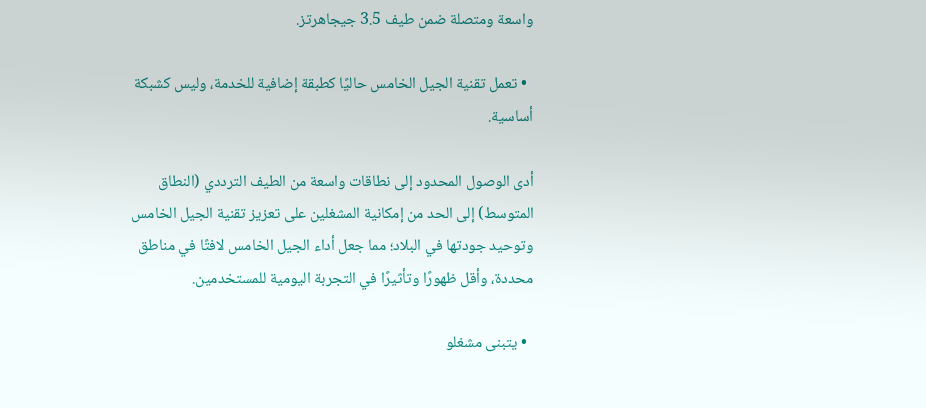واسعة ومتصلة ضمن طيف 3.5 جيجاهرتز.

  • تعمل تقنية الجيل الخامس حاليًا كطبقة إضافية للخدمة، وليس كشبكة أساسية.

أدى الوصول المحدود إلى نطاقات واسعة من الطيف الترددي (النطاق المتوسط) إلى الحد من إمكانية المشغلين على تعزيز تقنية الجيل الخامس وتوحيد جودتها في البلاد؛ مما جعل أداء الجيل الخامس لافتًا في مناطق محددة، وأقل ظهورًا وتأثيرًا في التجربة اليومية للمستخدمين.

  • يتبنى مشغلو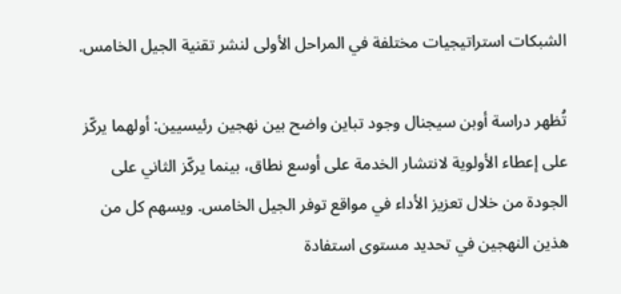الشبكات استراتيجيات مختلفة في المراحل الأولى لنشر تقنية الجيل الخامس.

تُظهر دراسة أوبن سيجنال وجود تباين واضح بين نهجين رئيسيين: أولهما يركّز على إعطاء الأولوية لانتشار الخدمة على أوسع نطاق، بينما يركّز الثاني على الجودة من خلال تعزيز الأداء في مواقع توفر الجيل الخامس. ويسهم كل من هذين النهجين في تحديد مستوى استفادة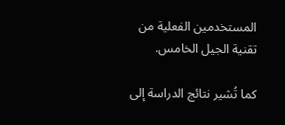المستخدمين الفعلية من تقنية الجيل الخامس.

كما تُشير نتائج الدراسة إلى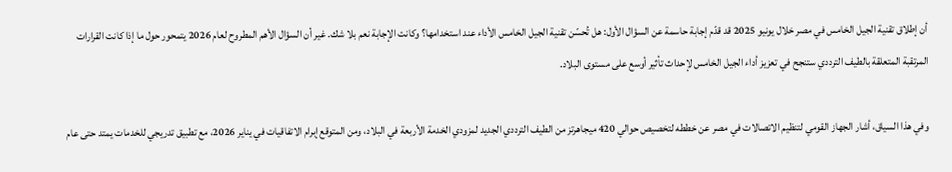أن إطلاق تقنية الجيل الخامس في مصر خلال يونيو 2025 قد قدّم إجابة حاسمة عن السؤال الأول: هل تُحسّن تقنية الجيل الخامس الأداء عند استخدامها؟ وكانت الإجابة نعم بلا شك. غير أن السؤال الأهم المطروح لعام 2026 يتمحور حول ما إذا كانت القرارات المرتقبة المتعلقة بالطيف الترددي ستنجح في تعزيز أداء الجيل الخامس لإحداث تأثير أوسع على مستوى البلاد.

وفي هذا السياق، أشار الجهاز القومي لتنظيم الاتصالات في مصر عن خططه لتخصيص حوالي 420 ميجاهرتز من الطيف الترددي الجديد لمزودي الخدمة الأربعة في البلاد، ومن المتوقع إبرام الاتفاقيات في يناير 2026، مع تطبيق تدريجي للخدمات يمتد حتى عام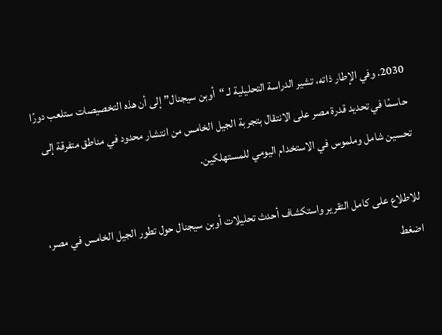2030. وفي الإطار ذاته، تشير الدراسة التحليلية لـ “أوبن سيجنال” إلى أن هذه التخصيصات ستلعب دورًا حاسمًا في تحديد قدرة مصر على الانتقال بتجربة الجيل الخامس من انتشار محدود في مناطق متفرقة إلى تحسين شامل وملموس في الاستخدام اليومي للمستهلكين.

للاطلاع على كامل التقرير واستكشاف أحدث تحليلات أوبن سيجنال حول تطور الجيل الخامس في مصر، اضغط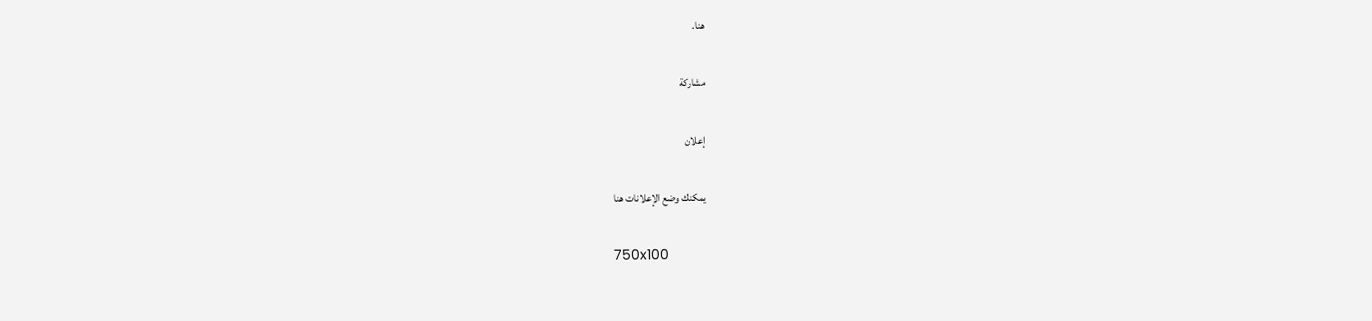هنا.

مشاركة

إعلان

يمكنك وضع الإعلانات هنا

750x100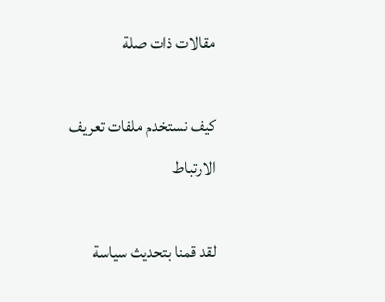مقالات ذات صلة

كيف نستخدم ملفات تعريف الارتباط

لقد قمنا بتحديث سياسة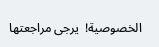الخصوصية!  يرجى مراجعتها